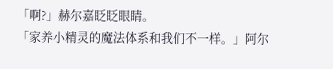「啊?」赫尔嘉眨眨眼睛。
「家养小精灵的魔法体系和我们不一样。」阿尔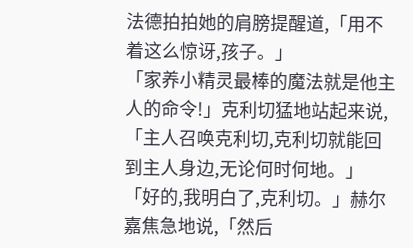法德拍拍她的肩膀提醒道,「用不着这么惊讶,孩子。」
「家养小精灵最棒的魔法就是他主人的命令!」克利切猛地站起来说,「主人召唤克利切,克利切就能回到主人身边,无论何时何地。」
「好的,我明白了,克利切。」赫尔嘉焦急地说,「然后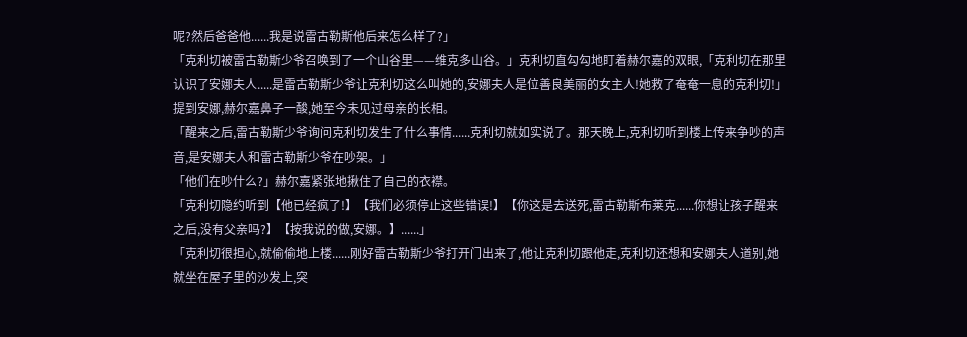呢?然后爸爸他......我是说雷古勒斯他后来怎么样了?」
「克利切被雷古勒斯少爷召唤到了一个山谷里——维克多山谷。」克利切直勾勾地盯着赫尔嘉的双眼,「克利切在那里认识了安娜夫人.....是雷古勒斯少爷让克利切这么叫她的,安娜夫人是位善良美丽的女主人!她救了奄奄一息的克利切!」
提到安娜,赫尔嘉鼻子一酸,她至今未见过母亲的长相。
「醒来之后,雷古勒斯少爷询问克利切发生了什么事情......克利切就如实说了。那天晚上,克利切听到楼上传来争吵的声音,是安娜夫人和雷古勒斯少爷在吵架。」
「他们在吵什么?」赫尔嘉紧张地揪住了自己的衣襟。
「克利切隐约听到【他已经疯了!】【我们必须停止这些错误!】【你这是去送死,雷古勒斯布莱克......你想让孩子醒来之后,没有父亲吗?】【按我说的做,安娜。】......」
「克利切很担心,就偷偷地上楼......刚好雷古勒斯少爷打开门出来了,他让克利切跟他走,克利切还想和安娜夫人道别,她就坐在屋子里的沙发上,突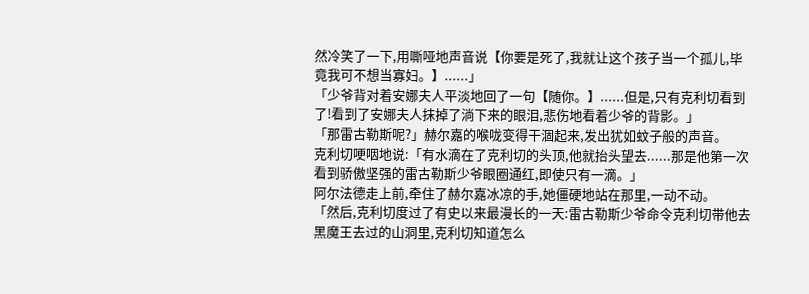然冷笑了一下,用嘶哑地声音说【你要是死了,我就让这个孩子当一个孤儿,毕竟我可不想当寡妇。】......」
「少爷背对着安娜夫人平淡地回了一句【随你。】......但是,只有克利切看到了!看到了安娜夫人抹掉了淌下来的眼泪,悲伤地看着少爷的背影。」
「那雷古勒斯呢?」赫尔嘉的喉咙变得干涸起来,发出犹如蚊子般的声音。
克利切哽咽地说:「有水滴在了克利切的头顶,他就抬头望去......那是他第一次看到骄傲坚强的雷古勒斯少爷眼圈通红,即使只有一滴。」
阿尔法德走上前,牵住了赫尔嘉冰凉的手,她僵硬地站在那里,一动不动。
「然后,克利切度过了有史以来最漫长的一天:雷古勒斯少爷命令克利切带他去黑魔王去过的山洞里,克利切知道怎么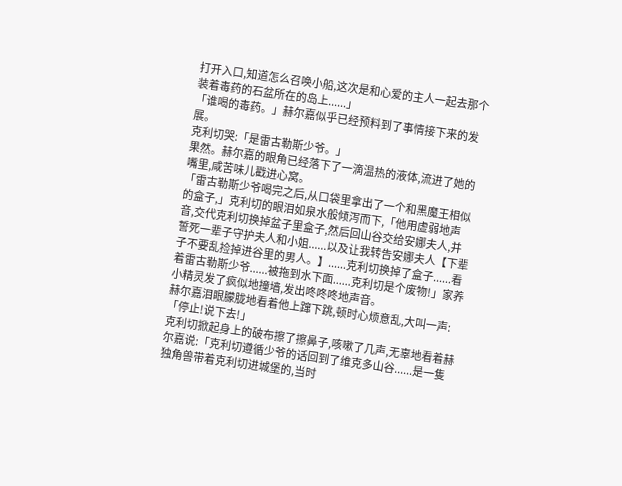打开入口,知道怎么召唤小船,这次是和心爱的主人一起去那个装着毒药的石盆所在的岛上......」
「谁喝的毒药。」赫尔嘉似乎已经预料到了事情接下来的发展。
克利切哭:「是雷古勒斯少爷。」
果然。赫尔嘉的眼角已经落下了一滴温热的液体,流进了她的嘴里,咸苦味儿戳进心窝。
「雷古勒斯少爷喝完之后,从口袋里拿出了一个和黑魔王相似的盒子,」克利切的眼泪如泉水般倾泻而下,「他用虚弱地声音,交代克利切换掉盆子里盒子,然后回山谷交给安娜夫人,并誓死一辈子守护夫人和小姐......以及让我转告安娜夫人【下辈子不要乱捡掉进谷里的男人。】......克利切换掉了盒子......看着雷古勒斯少爷......被拖到水下面......克利切是个废物!」家养小精灵发了疯似地撞墙,发出咚咚咚地声音。
赫尔嘉泪眼朦胧地看着他上蹿下跳,顿时心烦意乱,大叫一声:「停止!说下去!」
克利切掀起身上的破布擦了擦鼻子,咳嗽了几声,无辜地看着赫尔嘉说:「克利切遵循少爷的话回到了维克多山谷......是一隻独角兽带着克利切进城堡的,当时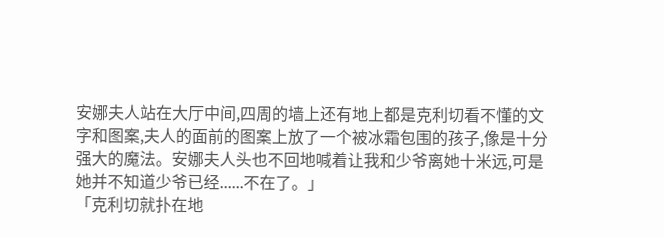安娜夫人站在大厅中间,四周的墙上还有地上都是克利切看不懂的文字和图案,夫人的面前的图案上放了一个被冰霜包围的孩子,像是十分强大的魔法。安娜夫人头也不回地喊着让我和少爷离她十米远,可是她并不知道少爷已经......不在了。」
「克利切就扑在地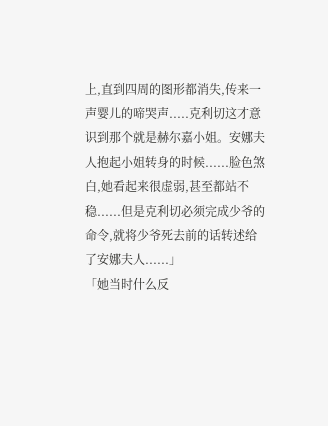上,直到四周的图形都消失,传来一声婴儿的啼哭声.....克利切这才意识到那个就是赫尔嘉小姐。安娜夫人抱起小姐转身的时候......脸色煞白,她看起来很虚弱,甚至都站不稳......但是克利切必须完成少爷的命令,就将少爷死去前的话转述给了安娜夫人......」
「她当时什么反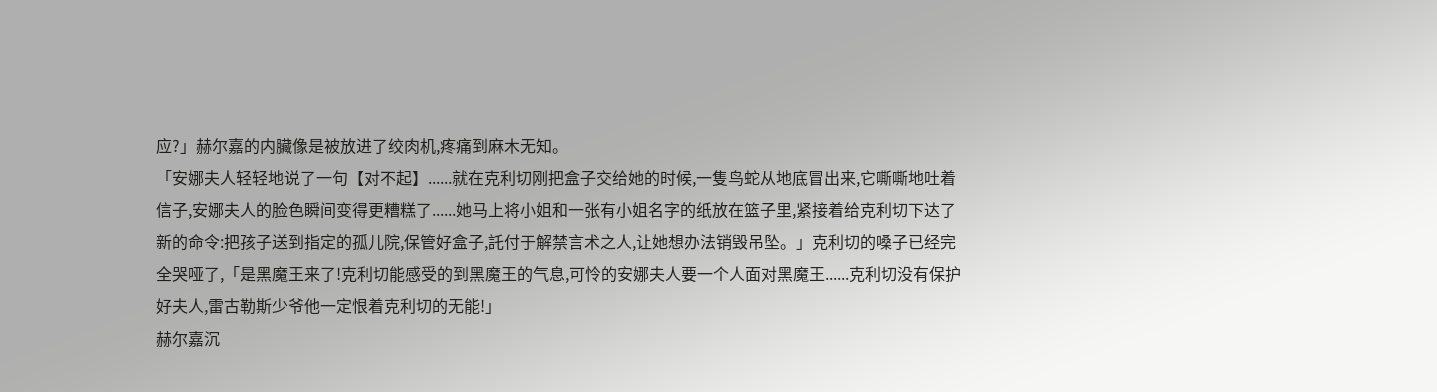应?」赫尔嘉的内臟像是被放进了绞肉机,疼痛到麻木无知。
「安娜夫人轻轻地说了一句【对不起】......就在克利切刚把盒子交给她的时候,一隻鸟蛇从地底冒出来,它嘶嘶地吐着信子,安娜夫人的脸色瞬间变得更糟糕了......她马上将小姐和一张有小姐名字的纸放在篮子里,紧接着给克利切下达了新的命令:把孩子送到指定的孤儿院,保管好盒子,託付于解禁言术之人,让她想办法销毁吊坠。」克利切的嗓子已经完全哭哑了,「是黑魔王来了!克利切能感受的到黑魔王的气息,可怜的安娜夫人要一个人面对黑魔王......克利切没有保护好夫人,雷古勒斯少爷他一定恨着克利切的无能!」
赫尔嘉沉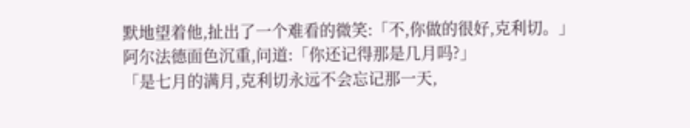默地望着他,扯出了一个难看的微笑:「不,你做的很好,克利切。」
阿尔法德面色沉重,问道:「你还记得那是几月吗?」
「是七月的满月,克利切永远不会忘记那一天,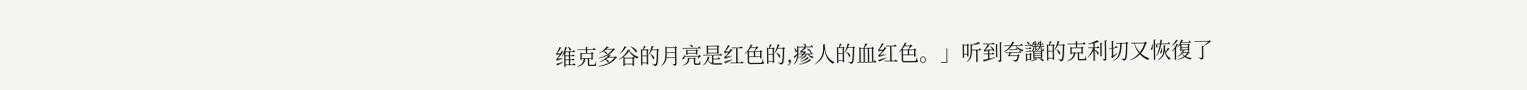维克多谷的月亮是红色的,瘆人的血红色。」听到夸讚的克利切又恢復了